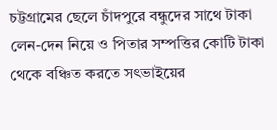চট্টগ্রামের ছেলে চাঁদপুরে বন্ধুদের সাথে টাকা লেন-দেন নিয়ে ও পিতার সম্পত্তির কোটি টাকা থেকে বঞ্চিত করতে সৎভাইয়ের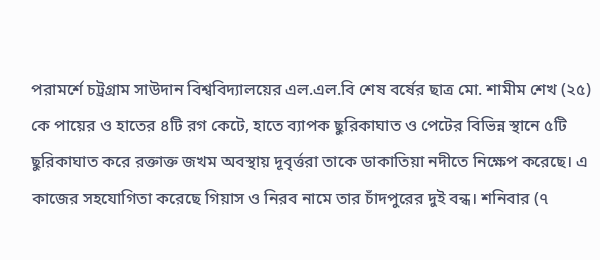পরামর্শে চট্রগ্রাম সাউদান বিশ্ববিদ্যালয়ের এল.এল.বি শেষ বর্ষের ছাত্র মো. শামীম শেখ (২৫) কে পায়ের ও হাতের ৪টি রগ কেটে, হাতে ব্যাপক ছুরিকাঘাত ও পেটের বিভিন্ন স্থানে ৫টি ছুরিকাঘাত করে রক্তাক্ত জখম অবস্থায় দূবৃর্ত্তরা তাকে ডাকাতিয়া নদীতে নিক্ষেপ করেছে। এ কাজের সহযোগিতা করেছে গিয়াস ও নিরব নামে তার চাঁদপুরের দুই বন্ধ। শনিবার (৭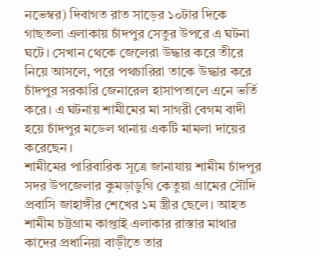নভেম্বর) দিবাগত রাত সাড়ের ১০টার দিকে গাছতলা এলাকায় চাঁদপুর সেতুর উপরে এ ঘটনা ঘটে। সেখান থেকে জেলেরা উদ্ধার করে তীরে নিয়ে আসলে, পরে পথচারিরা তাকে উদ্ধার করে চাঁদপুর সরকারি জেনারেল হাসাপতালে এনে ভর্তি করে। এ ঘটনায় শামীমের মা সাগরী বেগম বাদী হয়ে চাঁদপুর মডেল থানায় একটি মামলা দায়ের করেছেন।
শামীমের পারিবারিক সূত্রে জানাযায় শামীম চাঁদপুর সদর উপজেলার কুমড়াডুগি কেতুয়া গ্রামের সৌদি প্রবাসি জাহাঙ্গীর শেখের ১ম স্ত্রীর ছেলে। আহত শামীম চট্টগ্রাম কাপ্তাই এলাকার রাস্তার মাথার কাদের প্রধানিয়া বাড়ীতে তার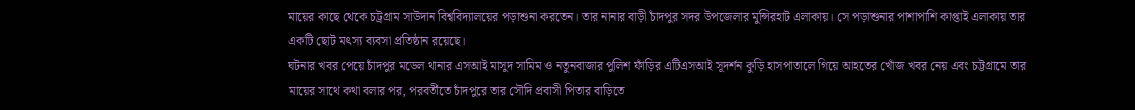মায়ের কাছে থেকে চট্রগ্রাম সাউদান বিশ্ববিদ্যালয়ের পড়াশুনা করতেন। তার নানার বাড়ী চাঁদপুর সদর উপজেলার মুন্সিরহাট এলাকায়। সে পড়াশুনার পাশাপাশি কাপ্তাই এলাকায় তার একটি ছোট মৎস্য ব্যবসা প্রতিষ্ঠান রয়েছে।
ঘটনার খবর পেয়ে চাঁদপুর মডেল থানার এসআই মাসুদ সামিম ও নতুনবাজার পুলিশ ফাঁড়ির এটিএসআই সূদর্শন কুড়ি হাসপাতালে গিয়ে আহতের খোঁজ খবর নেয় এবং চট্টগ্রামে তার মায়ের সাথে কথা বলার পর, পরবর্তীতে চাঁদপুরে তার সৌদি প্রবাসী পিতার বাড়িতে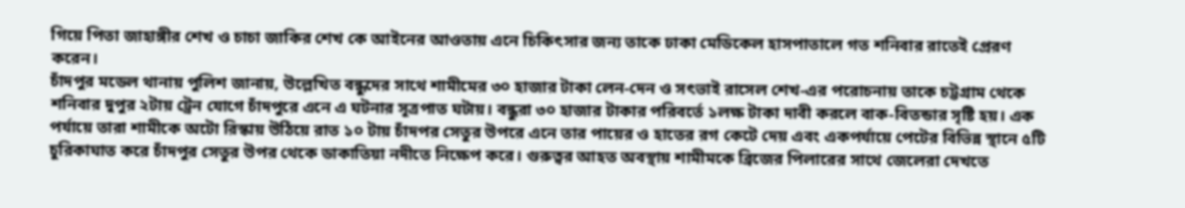গিয়ে পিতা জাহাঙ্গীর শেখ ও চাচা জাকির শেখ কে আইনের আওতায় এনে চিকিৎসার জন্য তাকে ঢাকা মেডিকেল হাসপাতালে গত শনিবার রাতেই প্রেরণ করেন।
চাঁদপুর মডেল থানায় পুলিশ জানায়, উল্লেখিত বন্ধুদের সাথে শামীমের ৩০ হাজার টাকা লেন-দেন ও সৎভাই রাসেল শেখ-এর পরোচনায় তাকে চট্টগ্রাম থেকে শনিবার দুপুর ২টায় ট্রেন যোগে চাঁদপুরে এনে এ ঘটনার সূত্রপাত ঘটায়। বন্ধুরা ৩০ হাজার টাকার পরিবর্তে ১লক্ষ টাকা দাবী করলে বাক-বিতন্ডার সৃষ্টি হয়। এক পর্যায়ে তারা শামীকে অটো রিস্কায় উঠিয়ে রাত ১০ টায় চাঁদপর সেতুর উপরে এনে তার পায়ের ও হাতের রগ কেটে দেয় এবং একপর্যায়ে পেটের বিভিন্ন স্থানে ৫টি চুরিকাঘাত করে চাঁদপুর সেতুর উপর থেকে ডাকাতিয়া নদীতে নিক্ষেপ করে। গুরুত্বর আহত অবস্থায় শামীমকে ব্রিজের পিলারের সাথে জেলেরা দেখতে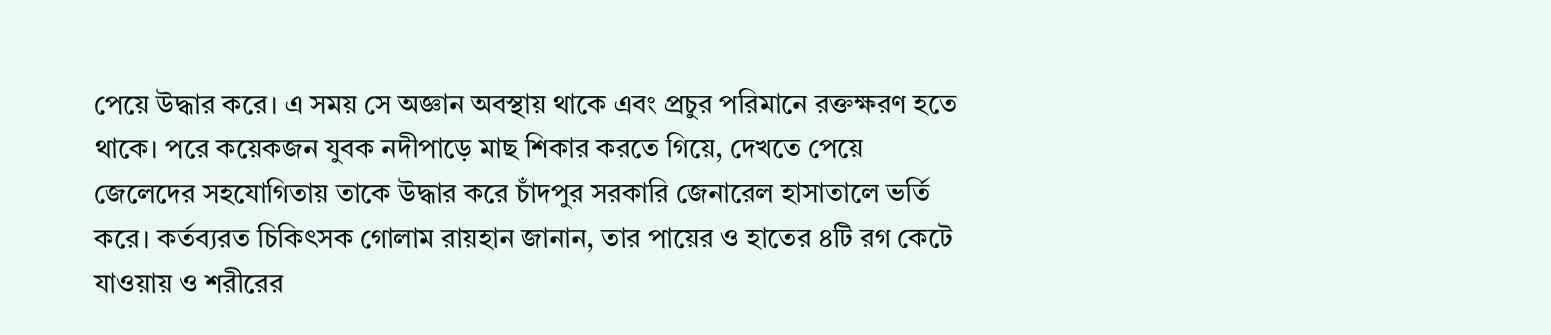পেয়ে উদ্ধার করে। এ সময় সে অজ্ঞান অবস্থায় থাকে এবং প্রচুর পরিমানে রক্তক্ষরণ হতে থাকে। পরে কয়েকজন যুবক নদীপাড়ে মাছ শিকার করতে গিয়ে, দেখতে পেয়ে জেলেদের সহযোগিতায় তাকে উদ্ধার করে চাঁদপুর সরকারি জেনারেল হাসাতালে ভর্তি করে। কর্তব্যরত চিকিৎসক গোলাম রায়হান জানান, তার পায়ের ও হাতের ৪টি রগ কেটে যাওয়ায় ও শরীরের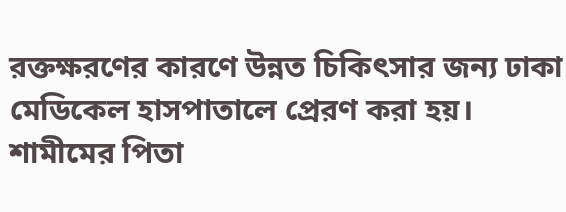রক্তক্ষরণের কারণে উন্নত চিকিৎসার জন্য ঢাকা মেডিকেল হাসপাতালে প্রেরণ করা হয়। শামীমের পিতা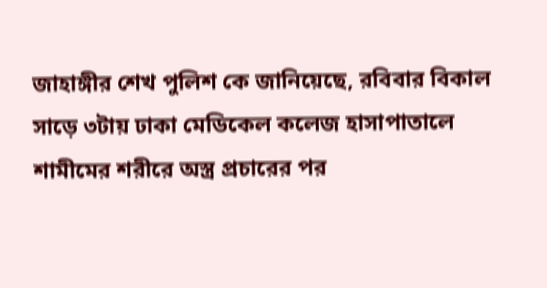জাহাঙ্গীর শেখ পুলিশ কে জানিয়েছে, রবিবার বিকাল সাড়ে ৩টায় ঢাকা মেডিকেল কলেজ হাসাপাতালে শামীমের শরীরে অস্ত্র প্রচারের পর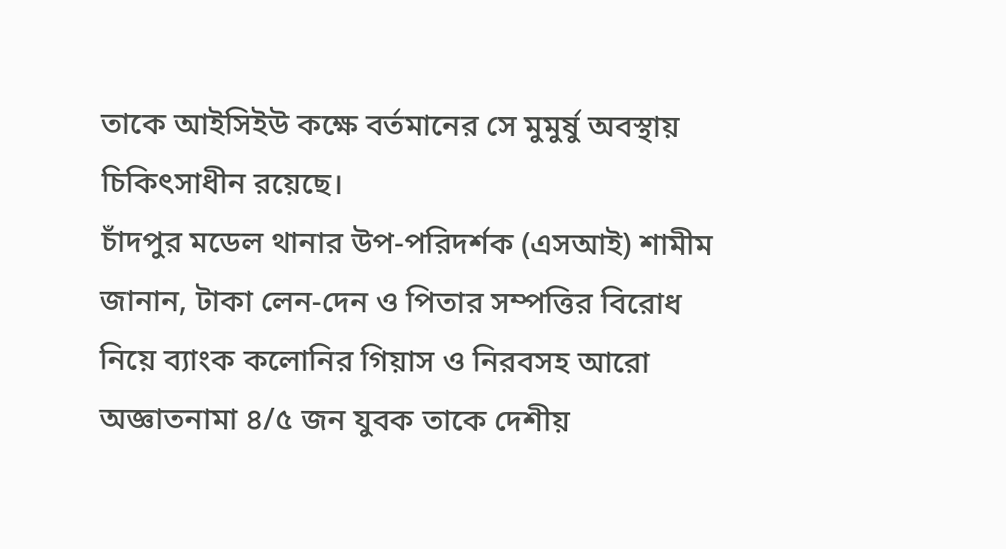তাকে আইসিইউ কক্ষে বর্তমানের সে মুমুর্ষু অবস্থায় চিকিৎসাধীন রয়েছে।
চাঁদপুর মডেল থানার উপ-পরিদর্শক (এসআই) শামীম জানান, টাকা লেন-দেন ও পিতার সম্পত্তির বিরোধ নিয়ে ব্যাংক কলোনির গিয়াস ও নিরবসহ আরো অজ্ঞাতনামা ৪/৫ জন যুবক তাকে দেশীয়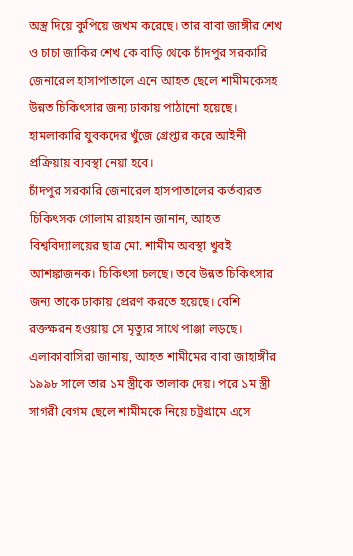অস্ত্র দিয়ে কুপিয়ে জখম করেছে। তার বাবা জাঙ্গীর শেখ ও চাচা জাকির শেখ কে বাড়ি থেকে চাঁদপুর সরকারি জেনারেল হাসাপাতালে এনে আহত ছেলে শামীমকেসহ উন্নত চিকিৎসার জন্য ঢাকায় পাঠানো হয়েছে। হামলাকারি যুবকদের খুঁজে গ্রেপ্তার করে আইনী প্রক্রিয়ায় ব্যবস্থা নেয়া হবে।
চাঁদপুর সরকারি জেনারেল হাসপাতালের কর্তব্যরত চিকিৎসক গোলাম রায়হান জানান, আহত বিশ্ববিদ্যালয়ের ছাত্র মো. শামীম অবস্থা খুবই আশঙ্কাজনক। চিকিৎসা চলছে। তবে উন্নত চিকিৎসার জন্য তাকে ঢাকায় প্রেরণ করতে হয়েছে। বেশি রক্তক্ষরন হওয়ায় সে মৃত্যুর সাথে পাঞ্জা লড়ছে।
এলাকাবাসিরা জানায়, আহত শামীমের বাবা জাহাঙ্গীর ১৯৯৮ সালে তার ১ম স্ত্রীকে তালাক দেয়। পরে ১ম স্ত্রী সাগরী বেগম ছেলে শামীমকে নিয়ে চট্রগ্রামে এসে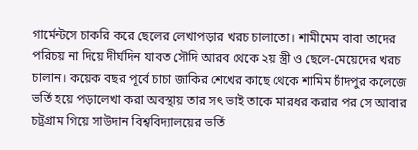গার্মেন্টসে চাকরি করে ছেলের লেখাপড়ার খরচ চালাতো। শামীমেম বাবা তাদের পরিচয় না দিয়ে দীর্ঘদিন যাবত সৌদি আরব থেকে ২য় স্ত্রী ও ছেলে-মেয়েদের খরচ চালান। কয়েক বছর পূর্বে চাচা জাকির শেখের কাছে থেকে শামিম চাঁদপুর কলেজে ভর্তি হয়ে পড়ালেখা করা অবস্থায় তার সৎ ভাই তাকে মারধর করার পর সে আবার চট্রগ্রাম গিয়ে সাউদান বিশ্ববিদ্যালয়ের ভর্তি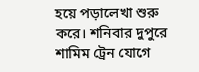হয়ে পড়ালেখা শুরু করে। শনিবার দুপুরে শামিম ট্রেন যোগে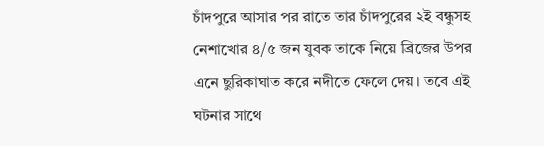চাঁদপুরে আসার পর রাতে তার চাঁদপুরের ২ই বন্ধুসহ নেশাখোর ৪/৫ জন যুবক তাকে নিয়ে ব্রিজের উপর এনে ছুরিকাঘাত করে নদীতে ফেলে দেয়। তবে এই ঘটনার সাথে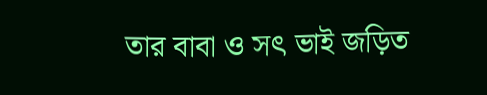তার বাবা ও সৎ ভাই জড়িত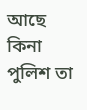আছে কিনা পুলিশ তা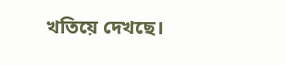খতিয়ে দেখছে।